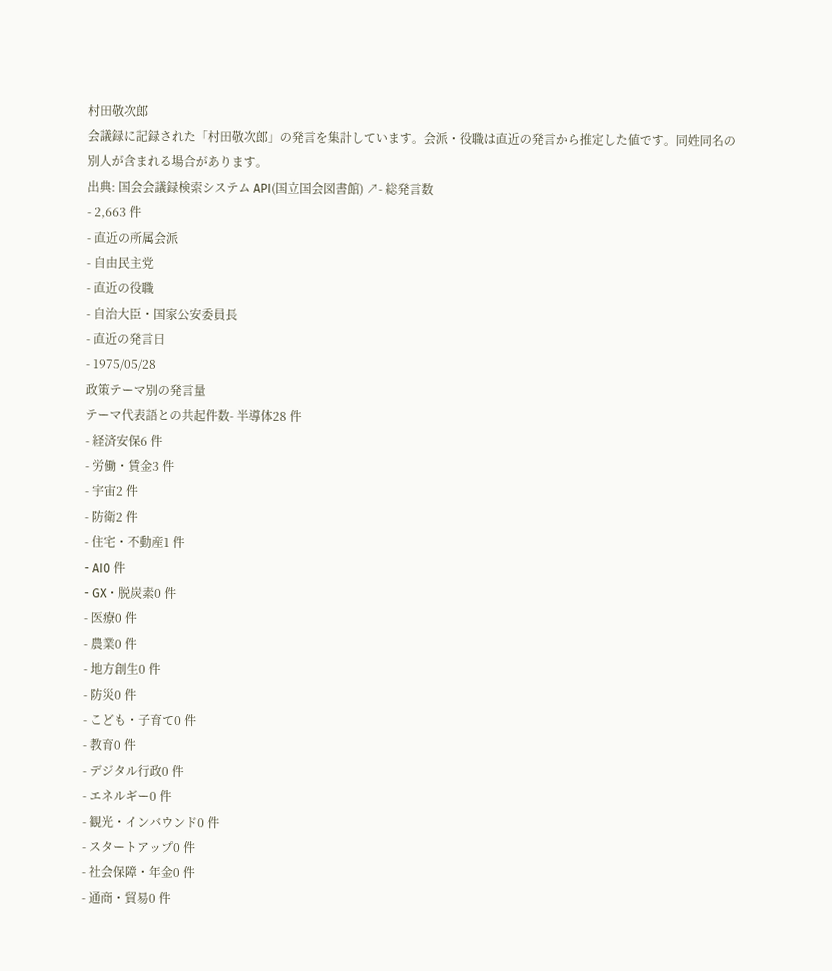村田敬次郎
会議録に記録された「村田敬次郎」の発言を集計しています。会派・役職は直近の発言から推定した値です。同姓同名の別人が含まれる場合があります。
出典: 国会会議録検索システム API(国立国会図書館) ↗- 総発言数
- 2,663 件
- 直近の所属会派
- 自由民主党
- 直近の役職
- 自治大臣・国家公安委員長
- 直近の発言日
- 1975/05/28
政策テーマ別の発言量
テーマ代表語との共起件数- 半導体28 件
- 経済安保6 件
- 労働・賃金3 件
- 宇宙2 件
- 防衛2 件
- 住宅・不動産1 件
- AI0 件
- GX・脱炭素0 件
- 医療0 件
- 農業0 件
- 地方創生0 件
- 防災0 件
- こども・子育て0 件
- 教育0 件
- デジタル行政0 件
- エネルギー0 件
- 観光・インバウンド0 件
- スタートアップ0 件
- 社会保障・年金0 件
- 通商・貿易0 件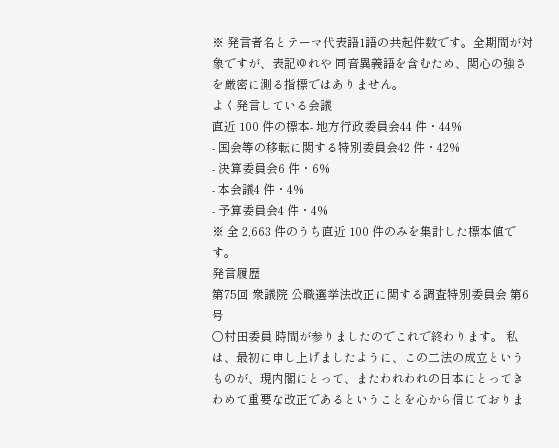※ 発言者名とテーマ代表語1語の共起件数です。全期間が対象ですが、表記ゆれや 同音異義語を含むため、関心の強さを厳密に測る指標ではありません。
よく発言している会議
直近 100 件の標本- 地方行政委員会44 件・44%
- 国会等の移転に関する特別委員会42 件・42%
- 決算委員会6 件・6%
- 本会議4 件・4%
- 予算委員会4 件・4%
※ 全 2,663 件のうち直近 100 件のみを集計した標本値です。
発言履歴
第75回 衆議院 公職選挙法改正に関する調査特別委員会 第6号
○村田委員 時間が参りましたのでこれで終わります。 私は、最初に申し上げましたように、この二法の成立というものが、現内閣にとって、またわれわれの日本にとってきわめて重要な改正であるということを心から信じておりま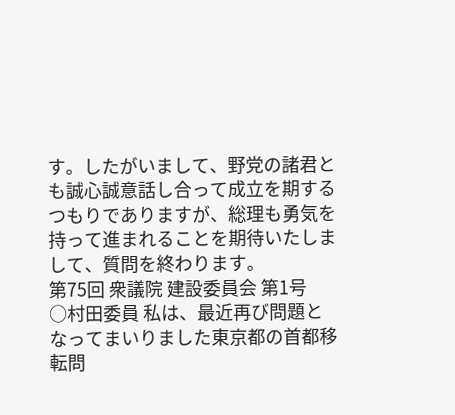す。したがいまして、野党の諸君とも誠心誠意話し合って成立を期するつもりでありますが、総理も勇気を持って進まれることを期待いたしまして、質問を終わります。
第75回 衆議院 建設委員会 第1号
○村田委員 私は、最近再び問題となってまいりました東京都の首都移転問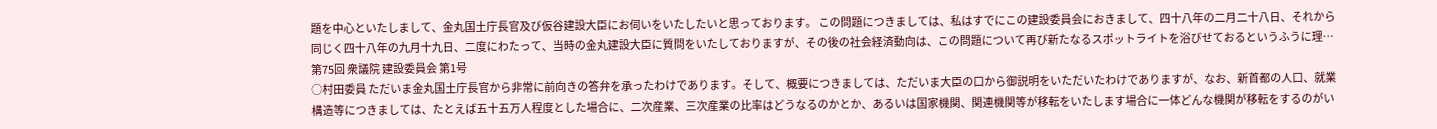題を中心といたしまして、金丸国土庁長官及び仮谷建設大臣にお伺いをいたしたいと思っております。 この問題につきましては、私はすでにこの建設委員会におきまして、四十八年の二月二十八日、それから同じく四十八年の九月十九日、二度にわたって、当時の金丸建設大臣に質問をいたしておりますが、その後の社会経済動向は、この問題について再び新たなるスポットライトを浴びせておるというふうに理…
第75回 衆議院 建設委員会 第1号
○村田委員 ただいま金丸国土庁長官から非常に前向きの答弁を承ったわけであります。そして、概要につきましては、ただいま大臣の口から御説明をいただいたわけでありますが、なお、新首都の人口、就業構造等につきましては、たとえば五十五万人程度とした場合に、二次産業、三次産業の比率はどうなるのかとか、あるいは国家機関、関連機関等が移転をいたします場合に一体どんな機関が移転をするのがい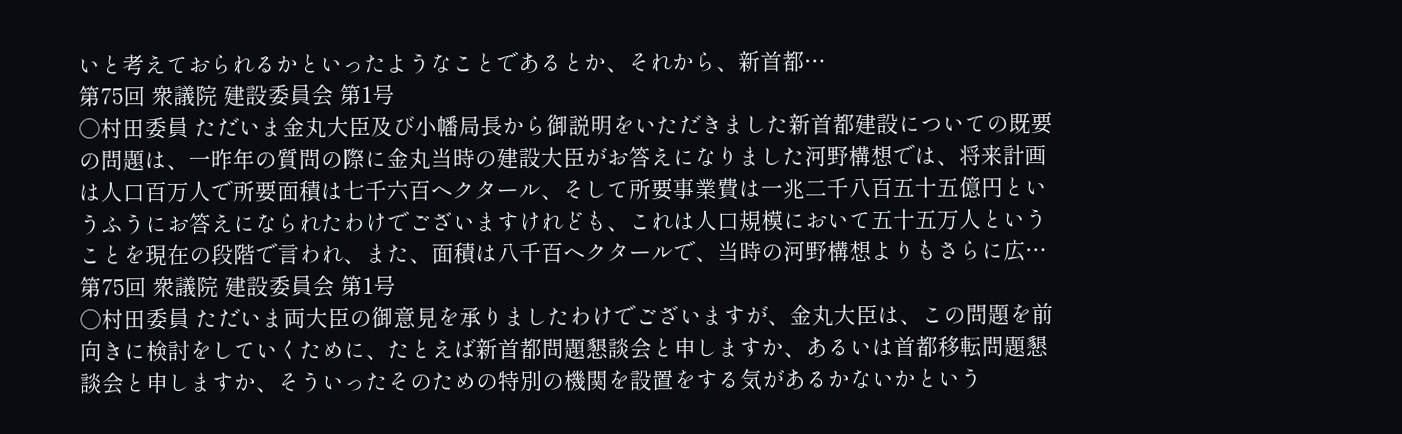いと考えておられるかといったようなことであるとか、それから、新首都…
第75回 衆議院 建設委員会 第1号
○村田委員 ただいま金丸大臣及び小幡局長から御説明をいただきました新首都建設についての既要の問題は、一昨年の質問の際に金丸当時の建設大臣がお答えになりました河野構想では、将来計画は人口百万人で所要面積は七千六百ヘクタール、そして所要事業費は一兆二千八百五十五億円というふうにお答えになられたわけでございますけれども、これは人口規模において五十五万人ということを現在の段階で言われ、また、面積は八千百ヘクタールで、当時の河野構想よりもさらに広…
第75回 衆議院 建設委員会 第1号
○村田委員 ただいま両大臣の御意見を承りましたわけでございますが、金丸大臣は、この問題を前向きに検討をしていくために、たとえば新首都問題懇談会と申しますか、あるいは首都移転問題懇談会と申しますか、そういったそのための特別の機関を設置をする気があるかないかという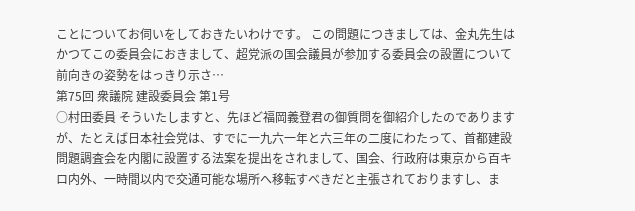ことについてお伺いをしておきたいわけです。 この問題につきましては、金丸先生はかつてこの委員会におきまして、超党派の国会議員が参加する委員会の設置について前向きの姿勢をはっきり示さ…
第75回 衆議院 建設委員会 第1号
○村田委員 そういたしますと、先ほど福岡義登君の御質問を御紹介したのでありますが、たとえば日本社会党は、すでに一九六一年と六三年の二度にわたって、首都建設問題調査会を内閣に設置する法案を提出をされまして、国会、行政府は東京から百キロ内外、一時間以内で交通可能な場所へ移転すべきだと主張されておりますし、ま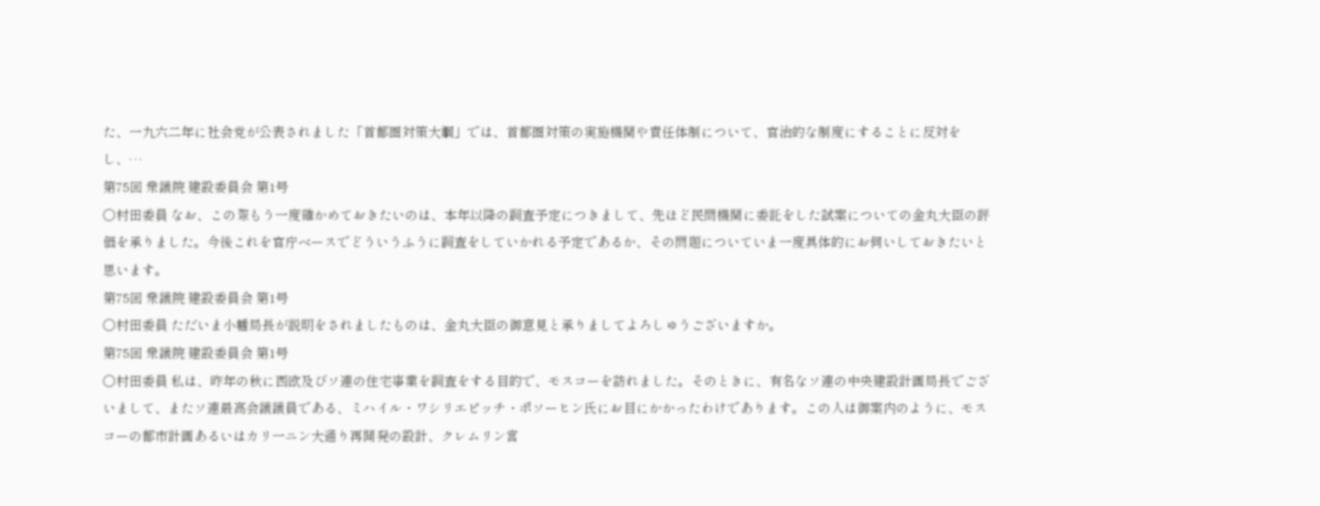た、一九六二年に社会党が公表されました「首都圏対策大綱」では、首都圏対策の実施機関や責任体制について、官治的な制度にすることに反対をし、…
第75回 衆議院 建設委員会 第1号
○村田委員 なお、この際もう一度確かめておきたいのは、本年以降の調査予定につきまして、先ほど民間機関に委託をした試案についての金丸大臣の評価を承りました。今後これを官庁ベースでどういうふうに調査をしていかれる予定であるか、その問題についていま一度具体的にお伺いしておきたいと思います。
第75回 衆議院 建設委員会 第1号
○村田委員 ただいま小幡局長が説明をされましたものは、金丸大臣の御意見と承りましてよろしゅうございますか。
第75回 衆議院 建設委員会 第1号
○村田委員 私は、昨年の秋に西欧及びソ連の住宅事業を調査をする目的で、モスコーを訪れました。そのときに、有名なソ連の中央建設計画局長でございまして、またソ連最高会議議員である、ミハイル・ワシリエピッチ・ポソーヒン氏にお目にかかったわけであります。この人は御案内のように、モスコーの都市計画あるいはカリ一ニン大通り再開発の設計、クレムリン宮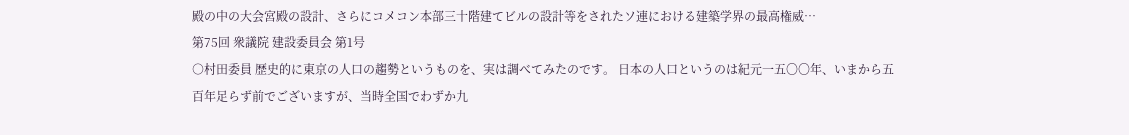殿の中の大会宮殿の設計、さらにコメコン本部三十階建てビルの設計等をされたソ連における建築学界の最高権威…
第75回 衆議院 建設委員会 第1号
○村田委員 歴史的に東京の人口の趨勢というものを、実は調べてみたのです。 日本の人口というのは紀元一五〇〇年、いまから五百年足らず前でございますが、当時全国でわずか九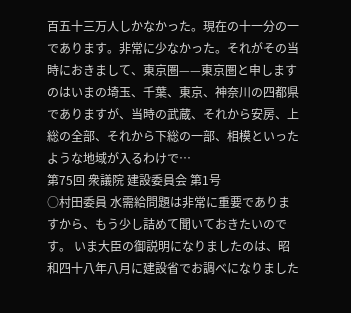百五十三万人しかなかった。現在の十一分の一であります。非常に少なかった。それがその当時におきまして、東京圏——東京圏と申しますのはいまの埼玉、千葉、東京、神奈川の四都県でありますが、当時の武蔵、それから安房、上総の全部、それから下総の一部、相模といったような地域が入るわけで…
第75回 衆議院 建設委員会 第1号
○村田委員 水需給問題は非常に重要でありますから、もう少し詰めて聞いておきたいのです。 いま大臣の御説明になりましたのは、昭和四十八年八月に建設省でお調べになりました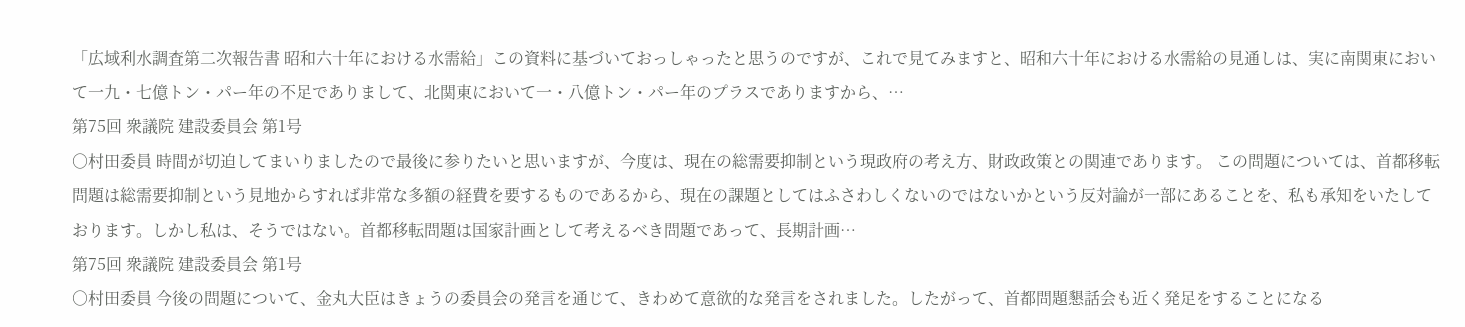「広域利水調査第二次報告書 昭和六十年における水需給」この資料に基づいておっしゃったと思うのですが、これで見てみますと、昭和六十年における水需給の見通しは、実に南関東において一九・七億トン・パー年の不足でありまして、北関東において一・八億トン・パー年のプラスでありますから、…
第75回 衆議院 建設委員会 第1号
○村田委員 時間が切迫してまいりましたので最後に参りたいと思いますが、今度は、現在の総需要抑制という現政府の考え方、財政政策との関連であります。 この問題については、首都移転問題は総需要抑制という見地からすれば非常な多額の経費を要するものであるから、現在の課題としてはふさわしくないのではないかという反対論が一部にあることを、私も承知をいたしております。しかし私は、そうではない。首都移転問題は国家計画として考えるべき問題であって、長期計画…
第75回 衆議院 建設委員会 第1号
○村田委員 今後の問題について、金丸大臣はきょうの委員会の発言を通じて、きわめて意欲的な発言をされました。したがって、首都問題懇話会も近く発足をすることになる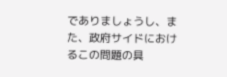でありましょうし、また、政府サイドにおけるこの問題の具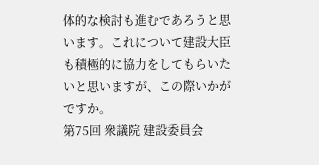体的な検討も進むであろうと思います。これについて建設大臣も積極的に協力をしてもらいたいと思いますが、この際いかがですか。
第75回 衆議院 建設委員会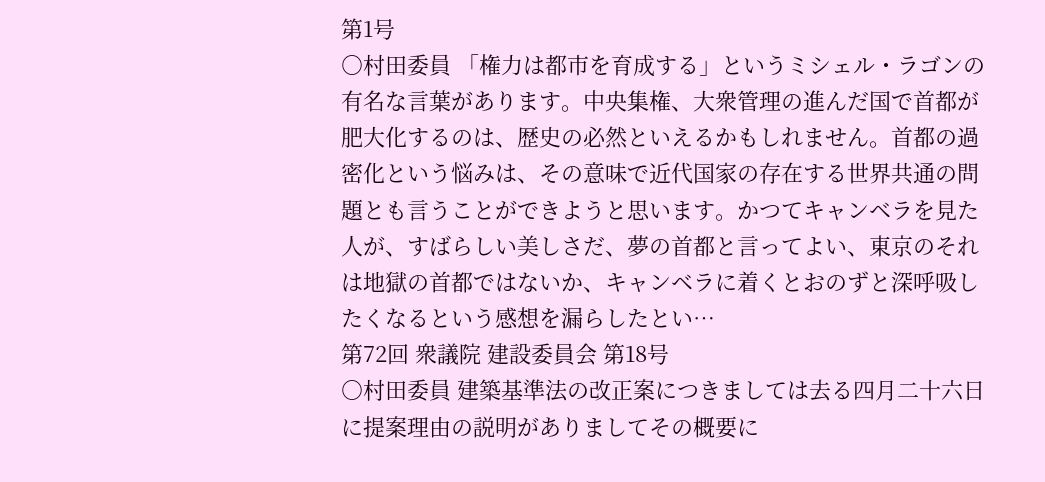第1号
○村田委員 「権力は都市を育成する」というミシェル・ラゴンの有名な言葉があります。中央集権、大衆管理の進んだ国で首都が肥大化するのは、歴史の必然といえるかもしれません。首都の過密化という悩みは、その意味で近代国家の存在する世界共通の問題とも言うことができようと思います。かつてキャンベラを見た人が、すばらしい美しさだ、夢の首都と言ってよい、東京のそれは地獄の首都ではないか、キャンベラに着くとおのずと深呼吸したくなるという感想を漏らしたとい…
第72回 衆議院 建設委員会 第18号
○村田委員 建築基準法の改正案につきましては去る四月二十六日に提案理由の説明がありましてその概要に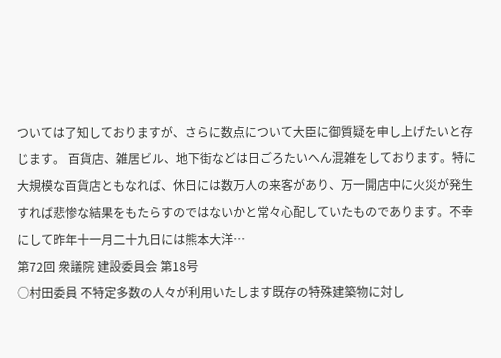ついては了知しておりますが、さらに数点について大臣に御質疑を申し上げたいと存じます。 百貨店、雑居ビル、地下街などは日ごろたいへん混雑をしております。特に大規模な百貨店ともなれば、休日には数万人の来客があり、万一開店中に火災が発生すれば悲惨な結果をもたらすのではないかと常々心配していたものであります。不幸にして昨年十一月二十九日には熊本大洋…
第72回 衆議院 建設委員会 第18号
○村田委員 不特定多数の人々が利用いたします既存の特殊建築物に対し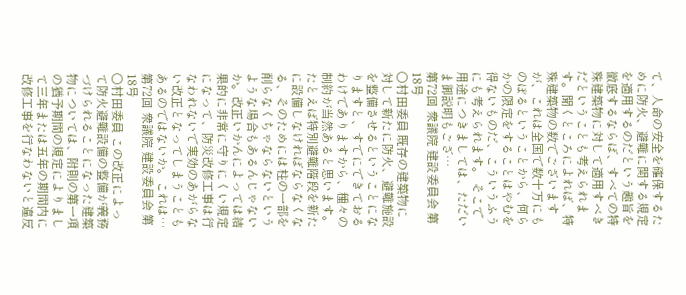て、人命の安全を確保するために防火、避難に関する規定を適用するのだという趣旨を徹底するならば、すべての特殊建築物に対して適用すべきだということも考えられます。聞くところによれば、特殊建築物の数でございますが、これは全国で数十万にものぼるということから、何らかの限定をすることはやむを得ないものだ、こういうふうにも考えられます。 そこで用途につきましては、ただいま御説明もござ…
第72回 衆議院 建設委員会 第18号
○村田委員 既存の建築物に対して新たに防火、避難施設を整備させるということになりますと、すでにできておるわけでありますから、種々の制約が当然あると思います。たとえば特別避難階段を新たに設備しなければならなくなる、そのためには柱の一部を削らなくちゃならないというような場合もあるんじゃないか。改正いかんによっては結果的に非常に守りにくい規定になって、防災改修工事は行なわれないで実効のあがらない改正となってしまうこともあるのではないか。これは…
第72回 衆議院 建設委員会 第18号
○村田委員 この改正によって防火避難設備の整備が義務づけられることになった建築物については、附則の第一項の猶予期間の規定によりまして三年または五年の期間内に改修工事を行なわないと違反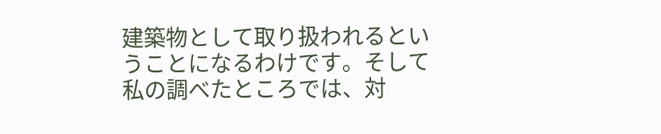建築物として取り扱われるということになるわけです。そして私の調べたところでは、対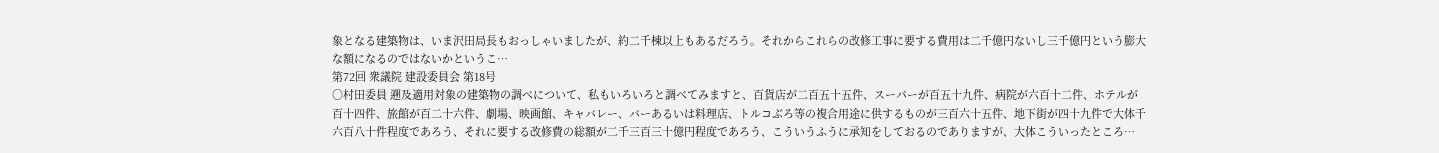象となる建築物は、いま沢田局長もおっしゃいましたが、約二千棟以上もあるだろう。それからこれらの改修工事に要する費用は二千億円ないし三千億円という膨大な額になるのではないかというこ…
第72回 衆議院 建設委員会 第18号
○村田委員 遡及適用対象の建築物の調べについて、私もいろいろと調べてみますと、百貨店が二百五十五件、スーパーが百五十九件、病院が六百十二件、ホテルが百十四件、旅館が百二十六件、劇場、映画館、キャバレー、バーあるいは料理店、トルコぶろ等の複合用途に供するものが三百六十五件、地下街が四十九件で大体千六百八十件程度であろう、それに要する改修費の総額が二千三百三十億円程度であろう、こういうふうに承知をしておるのでありますが、大体こういったところ…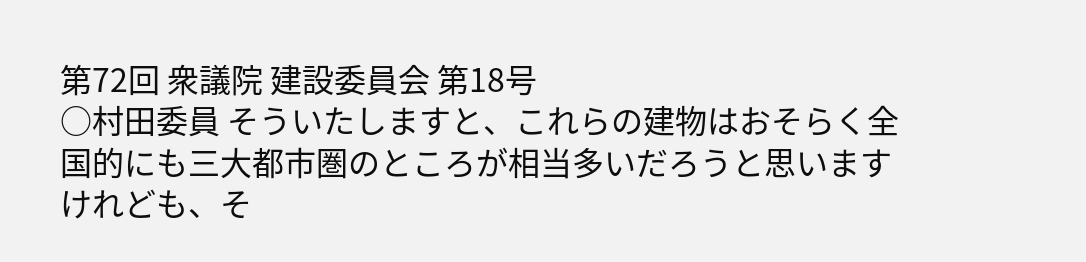第72回 衆議院 建設委員会 第18号
○村田委員 そういたしますと、これらの建物はおそらく全国的にも三大都市圏のところが相当多いだろうと思いますけれども、そ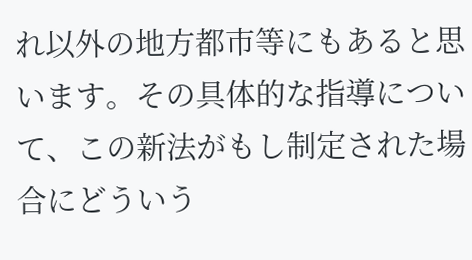れ以外の地方都市等にもあると思います。その具体的な指導について、この新法がもし制定された場合にどういう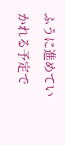ふうに進めていかれる予定で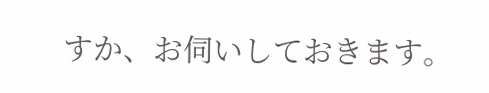すか、お伺いしておきます。